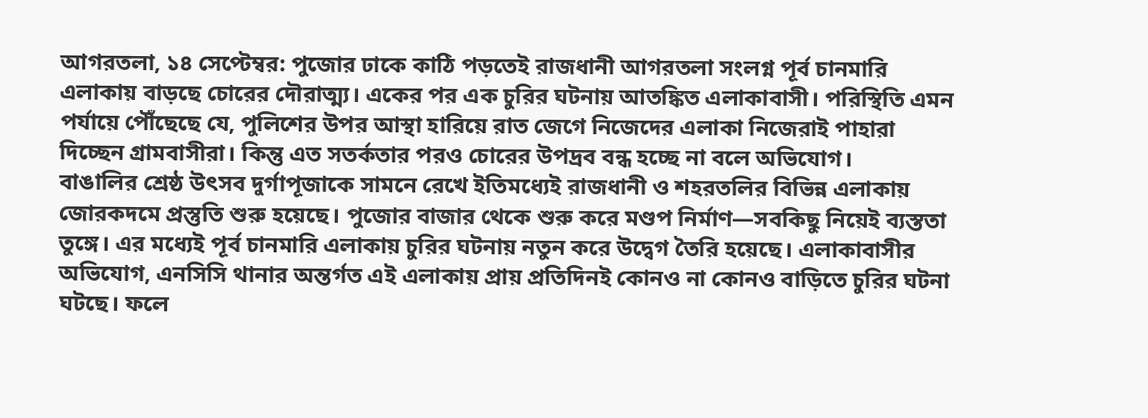আগরতলা, ১৪ সেপ্টেম্বর: পুজোর ঢাকে কাঠি পড়তেই রাজধানী আগরতলা সংলগ্ন পূর্ব চানমারি এলাকায় বাড়ছে চোরের দৌরাত্ম্য। একের পর এক চুরির ঘটনায় আতঙ্কিত এলাকাবাসী। পরিস্থিতি এমন পর্যায়ে পৌঁছেছে যে, পুলিশের উপর আস্থা হারিয়ে রাত জেগে নিজেদের এলাকা নিজেরাই পাহারা দিচ্ছেন গ্রামবাসীরা। কিন্তু এত সতর্কতার পরও চোরের উপদ্রব বন্ধ হচ্ছে না বলে অভিযোগ।
বাঙালির শ্রেষ্ঠ উৎসব দুর্গাপূজাকে সামনে রেখে ইতিমধ্যেই রাজধানী ও শহরতলির বিভিন্ন এলাকায় জোরকদমে প্রস্তুতি শুরু হয়েছে। পুজোর বাজার থেকে শুরু করে মণ্ডপ নির্মাণ—সবকিছু নিয়েই ব্যস্ততা তুঙ্গে। এর মধ্যেই পূর্ব চানমারি এলাকায় চুরির ঘটনায় নতুন করে উদ্বেগ তৈরি হয়েছে। এলাকাবাসীর অভিযোগ, এনসিসি থানার অন্তর্গত এই এলাকায় প্রায় প্রতিদিনই কোনও না কোনও বাড়িতে চুরির ঘটনা ঘটছে। ফলে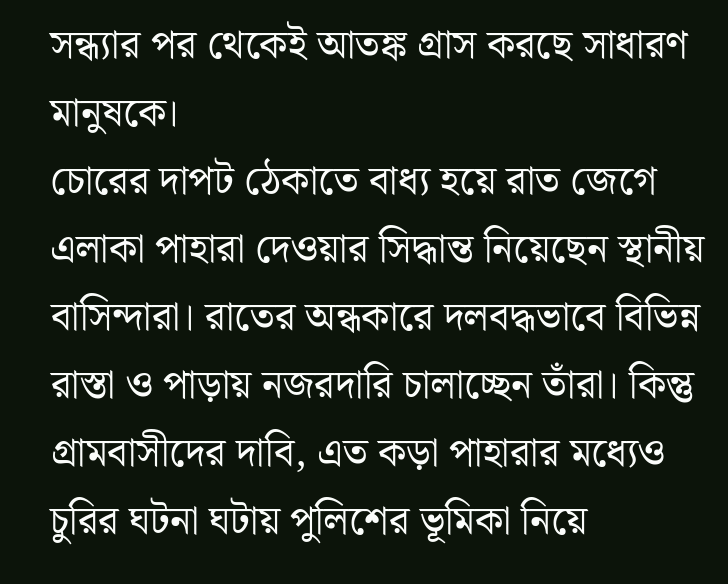সন্ধ্যার পর থেকেই আতঙ্ক গ্রাস করছে সাধারণ মানুষকে।
চোরের দাপট ঠেকাতে বাধ্য হয়ে রাত জেগে এলাকা পাহারা দেওয়ার সিদ্ধান্ত নিয়েছেন স্থানীয় বাসিন্দারা। রাতের অন্ধকারে দলবদ্ধভাবে বিভিন্ন রাস্তা ও পাড়ায় নজরদারি চালাচ্ছেন তাঁরা। কিন্তু গ্রামবাসীদের দাবি, এত কড়া পাহারার মধ্যেও চুরির ঘটনা ঘটায় পুলিশের ভূমিকা নিয়ে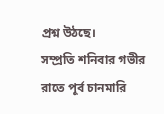প্রশ্ন উঠছে।
সম্প্রতি শনিবার গভীর রাতে পূর্ব চানমারি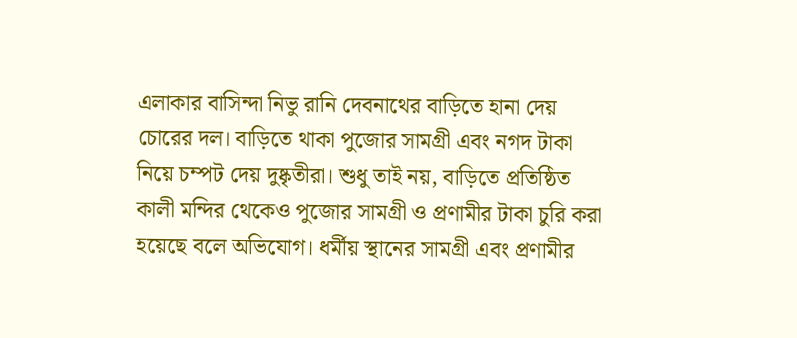এলাকার বাসিন্দা নিভু রানি দেবনাথের বাড়িতে হানা দেয় চোরের দল। বাড়িতে থাকা পুজোর সামগ্রী এবং নগদ টাকা নিয়ে চম্পট দেয় দুষ্কৃতীরা। শুধু তাই নয়, বাড়িতে প্রতিষ্ঠিত কালী মন্দির থেকেও পুজোর সামগ্রী ও প্রণামীর টাকা চুরি করা হয়েছে বলে অভিযোগ। ধর্মীয় স্থানের সামগ্রী এবং প্রণামীর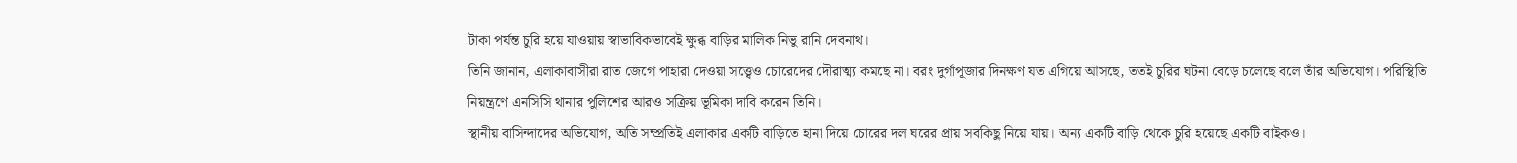টাকা পর্যন্ত চুরি হয়ে যাওয়ায় স্বাভাবিকভাবেই ক্ষুব্ধ বাড়ির মালিক নিভু রানি দেবনাথ।
তিনি জানান, এলাকাবাসীরা রাত জেগে পাহারা দেওয়া সত্ত্বেও চোরেদের দৌরাত্ম্য কমছে না। বরং দুর্গাপূজার দিনক্ষণ যত এগিয়ে আসছে, ততই চুরির ঘটনা বেড়ে চলেছে বলে তাঁর অভিযোগ। পরিস্থিতি নিয়ন্ত্রণে এনসিসি থানার পুলিশের আরও সক্রিয় ভূমিকা দাবি করেন তিনি।
স্থানীয় বাসিন্দাদের অভিযোগ, অতি সম্প্রতিই এলাকার একটি বাড়িতে হানা দিয়ে চোরের দল ঘরের প্রায় সবকিছু নিয়ে যায়। অন্য একটি বাড়ি থেকে চুরি হয়েছে একটি বাইকও।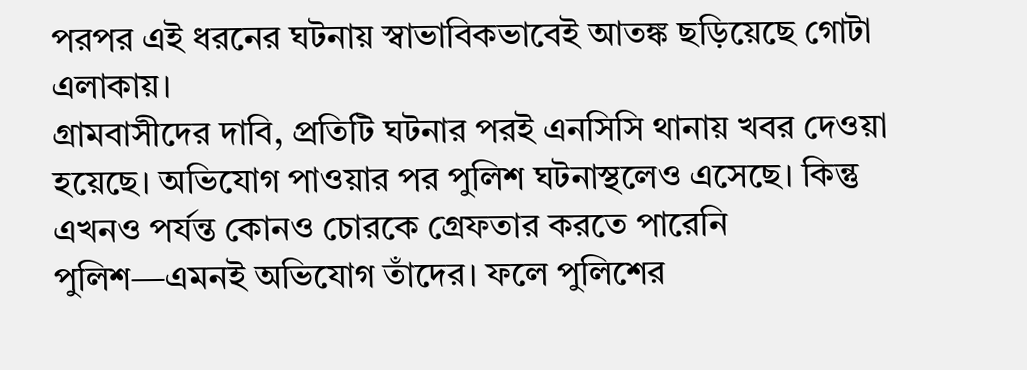পরপর এই ধরনের ঘটনায় স্বাভাবিকভাবেই আতঙ্ক ছড়িয়েছে গোটা এলাকায়।
গ্রামবাসীদের দাবি, প্রতিটি ঘটনার পরই এনসিসি থানায় খবর দেওয়া হয়েছে। অভিযোগ পাওয়ার পর পুলিশ ঘটনাস্থলেও এসেছে। কিন্তু এখনও পর্যন্ত কোনও চোরকে গ্রেফতার করতে পারেনি পুলিশ—এমনই অভিযোগ তাঁদের। ফলে পুলিশের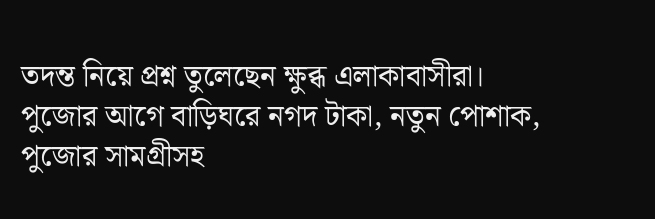তদন্ত নিয়ে প্রশ্ন তুলেছেন ক্ষুব্ধ এলাকাবাসীরা।
পুজোর আগে বাড়িঘরে নগদ টাকা, নতুন পোশাক, পুজোর সামগ্রীসহ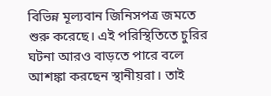বিভিন্ন মূল্যবান জিনিসপত্র জমতে শুরু করেছে। এই পরিস্থিতিতে চুরির ঘটনা আরও বাড়তে পারে বলে আশঙ্কা করছেন স্থানীয়রা। তাই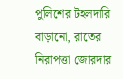পুলিশের টহলদারি বাড়ানো, রাতের নিরাপত্তা জোরদার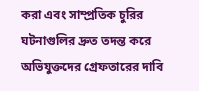করা এবং সাম্প্রতিক চুরির ঘটনাগুলির দ্রুত তদন্ত করে অভিযুক্তদের গ্রেফতারের দাবি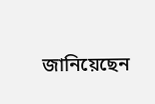জানিয়েছেন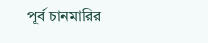পূর্ব চানমারির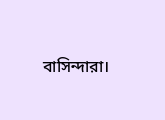বাসিন্দারা।